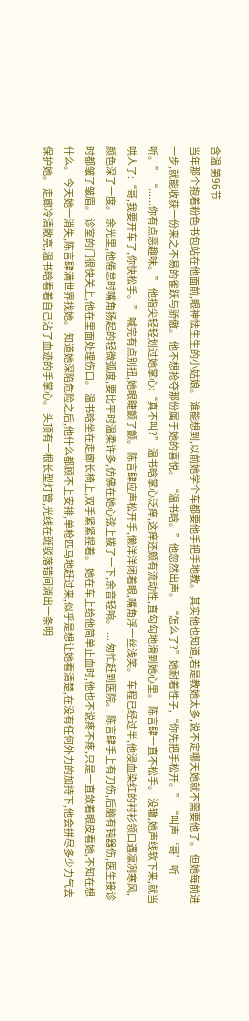含温 第96节
当年那个抱着粉色书包站在他面前,眼神怯生生的小姑娘。 谁能想到,以前她学个车都要他手把手地教。 其实他也知道,若是教她太多,说不定哪天她就不需要他了。 但她每前进一步,就能收获一份来之不易的雀跃与骄傲。 他不想抢夺那份属于她的喜悦。 “温书晗。”他忽然出声。 “怎么了?”她耐着性子,“你先把手松开。” “叫声‘哥’听听。” “......你有点恶趣味。” 他指尖轻轻划过她掌心:“真不叫?” 温书晗掌心泛痒,这痒还颇有流动性,直勾勾地滑到她心里。 陈言肆一直不松手。 没辙,她声线软下来,就当哄人了:“哥,我要开车了,你快松手。” 喊完有点别扭,她眼睫颤了颤。 陈言肆应声松开手,懒洋洋闭着眼,嘴角浮一丝浅笑。 车程已经过半,他浸血染红的衬衫领口遇凛冽寒风,颜色深了一度。 余光里,他倦怠时嘴角扬起的轻微弧度,要比平时温柔许多,仿佛在她心弦上拨了一下,余音轻响。 ... 匆忙赶到医院。 陈言肆手上有刀伤,后脑有钝器伤,医生接诊时都皱了皱眉。 诊室的门很快关上,他在里面处理伤口。 温书晗坐在走廊长椅上,双手紧紧捏着。 她在车上给他简单止血时,他也不说疼不疼,只是一直敛着眼皮看她,不知在想什么。 今天她一消失,陈言肆满世界找她。 知道她深陷危险之后,他什么都顾不上安排,单枪匹马地赶过来,似乎是想让她看清楚,在没有任何外力的加持下,他会拼尽多少力气去保护她。 走廊冷清敞亮,温书晗看着自己沾了血迹的手掌心。 头顶有一根长型灯管,光线在斑驳落错间淌出一条明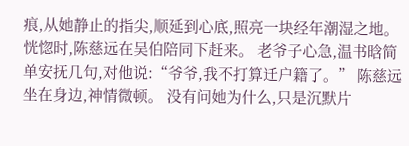痕,从她静止的指尖,顺延到心底,照亮一块经年潮湿之地。 恍惚时,陈慈远在吴伯陪同下赶来。 老爷子心急,温书晗简单安抚几句,对他说:“爷爷,我不打算迁户籍了。” 陈慈远坐在身边,神情微顿。 没有问她为什么,只是沉默片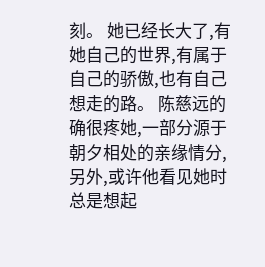刻。 她已经长大了,有她自己的世界,有属于自己的骄傲,也有自己想走的路。 陈慈远的确很疼她,一部分源于朝夕相处的亲缘情分,另外,或许他看见她时总是想起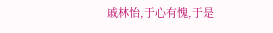戚林怡,于心有愧,于是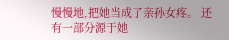慢慢地,把她当成了亲孙女疼。 还有一部分源于她